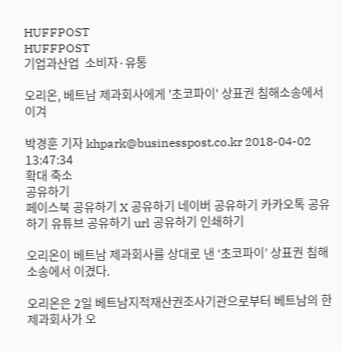HUFFPOST
HUFFPOST
기업과산업  소비자·유통

오리온, 베트남 제과회사에게 '초코파이' 상표권 침해소송에서 이겨

박경훈 기자 khpark@businesspost.co.kr 2018-04-02 13:47:34
확대 축소
공유하기
페이스북 공유하기 X 공유하기 네이버 공유하기 카카오톡 공유하기 유튜브 공유하기 url 공유하기 인쇄하기

오리온이 베트남 제과회사를 상대로 낸 ‘초코파이’ 상표권 침해소송에서 이겼다.

오리온은 2일 베트남지적재산권조사기관으로부터 베트남의 한 제과회사가 오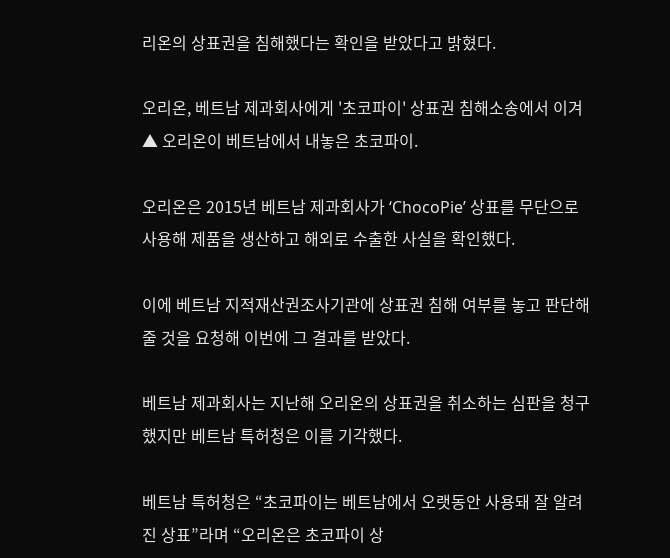리온의 상표권을 침해했다는 확인을 받았다고 밝혔다.

오리온, 베트남 제과회사에게 '초코파이' 상표권 침해소송에서 이겨
▲ 오리온이 베트남에서 내놓은 초코파이.

오리온은 2015년 베트남 제과회사가 ‘ChocoPie’ 상표를 무단으로 사용해 제품을 생산하고 해외로 수출한 사실을 확인했다.

이에 베트남 지적재산권조사기관에 상표권 침해 여부를 놓고 판단해 줄 것을 요청해 이번에 그 결과를 받았다.

베트남 제과회사는 지난해 오리온의 상표권을 취소하는 심판을 청구했지만 베트남 특허청은 이를 기각했다.

베트남 특허청은 “초코파이는 베트남에서 오랫동안 사용돼 잘 알려진 상표”라며 “오리온은 초코파이 상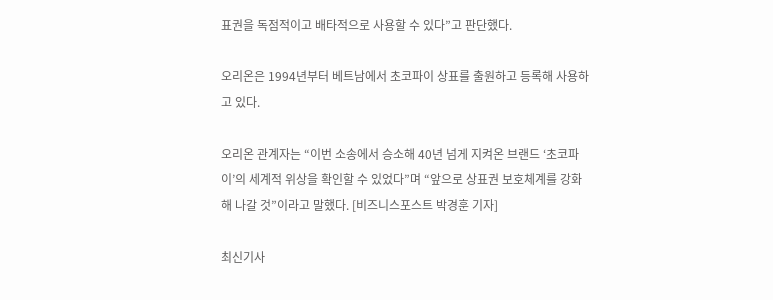표권을 독점적이고 배타적으로 사용할 수 있다”고 판단했다.

오리온은 1994년부터 베트남에서 초코파이 상표를 출원하고 등록해 사용하고 있다.

오리온 관계자는 “이번 소송에서 승소해 40년 넘게 지켜온 브랜드 ‘초코파이’의 세계적 위상을 확인할 수 있었다”며 “앞으로 상표권 보호체계를 강화해 나갈 것”이라고 말했다. [비즈니스포스트 박경훈 기자]

최신기사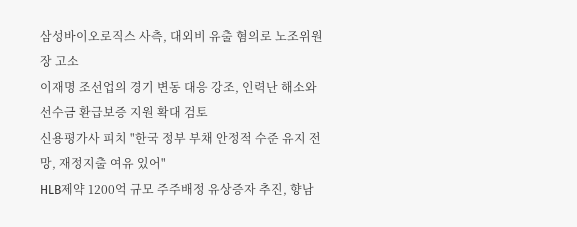삼성바이오로직스 사측, 대외비 유출 혐의로 노조위원장 고소
이재명 조선업의 경기 변동 대응 강조, 인력난 해소와 선수금 환급보증 지원 확대 검토
신용평가사 피치 "한국 정부 부채 안정적 수준 유지 전망, 재정지출 여유 있어"
HLB제약 1200억 규모 주주배정 유상증자 추진, 향남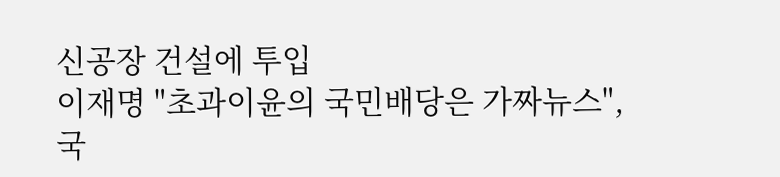신공장 건설에 투입
이재명 "초과이윤의 국민배당은 가짜뉴스", 국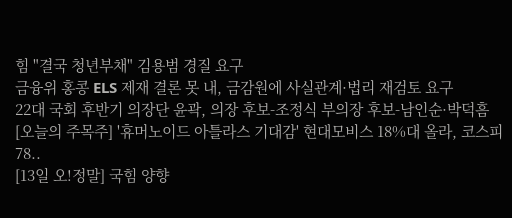힘 "결국 청년부채" 김용범 경질 요구
금융위 홍콩 ELS 제재 결론 못 내, 금감원에 사실관계·법리 재검토 요구
22대 국회 후반기 의장단 윤곽, 의장 후보-조정식 부의장 후보-남인순·박덕흠
[오늘의 주목주] '휴머노이드 아틀라스 기대감' 현대모비스 18%대 올라, 코스피 78..
[13일 오!정말] 국힘 양향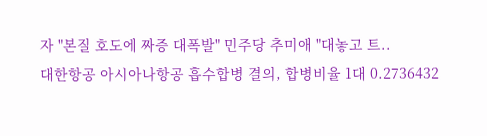자 "본질 호도에 짜증 대폭발" 민주당 추미애 "대놓고 트..
대한항공 아시아나항공 흡수합병 결의, 합병비율 1대 0.2736432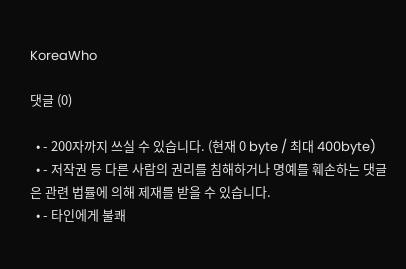KoreaWho

댓글 (0)

  • - 200자까지 쓰실 수 있습니다. (현재 0 byte / 최대 400byte)
  • - 저작권 등 다른 사람의 권리를 침해하거나 명예를 훼손하는 댓글은 관련 법률에 의해 제재를 받을 수 있습니다.
  • - 타인에게 불쾌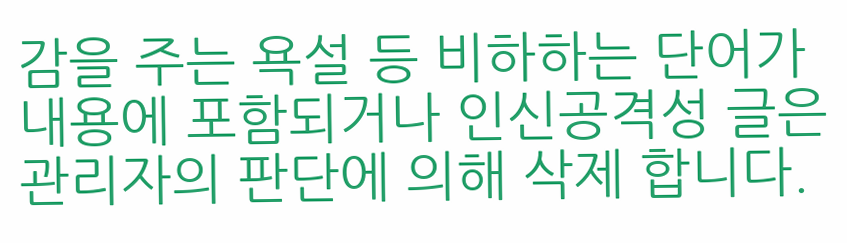감을 주는 욕설 등 비하하는 단어가 내용에 포함되거나 인신공격성 글은 관리자의 판단에 의해 삭제 합니다.